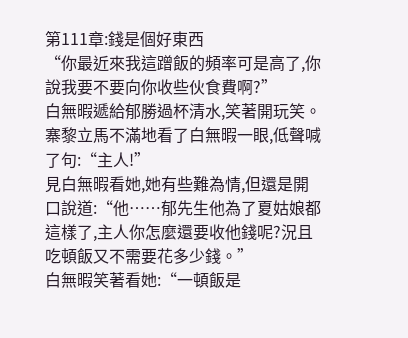第111章:錢是個好東西
“你最近來我這蹭飯的頻率可是高了,你說我要不要向你收些伙食費啊?”
白無暇遞給郁勝過杯清水,笑著開玩笑。
寨黎立馬不滿地看了白無暇一眼,低聲喊了句:“主人!”
見白無暇看她,她有些難為情,但還是開口說道:“他……郁先生他為了夏姑娘都這樣了,主人你怎麼還要收他錢呢?況且吃頓飯又不需要花多少錢。”
白無暇笑著看她:“一頓飯是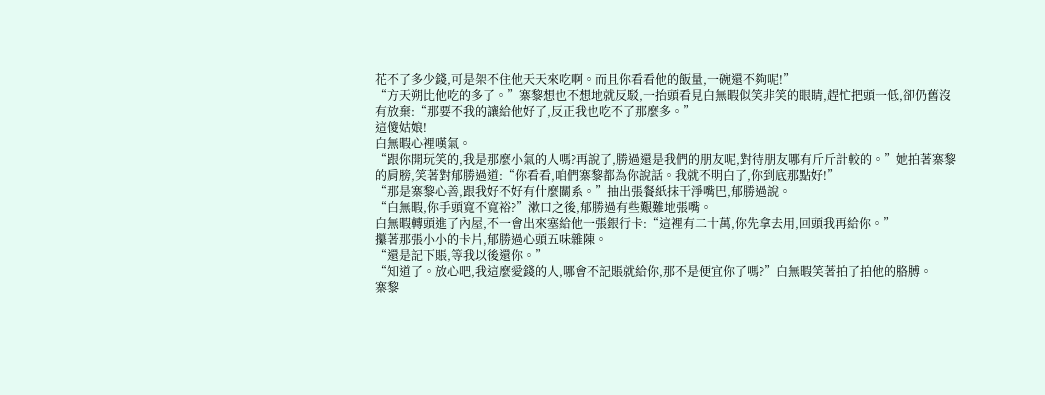花不了多少錢,可是架不住他天天來吃啊。而且你看看他的飯量,一碗還不夠呢!”
“方天朔比他吃的多了。”寨黎想也不想地就反駁,一抬頭看見白無暇似笑非笑的眼睛,趕忙把頭一低,卻仍舊沒有放棄:“那要不我的讓給他好了,反正我也吃不了那麼多。”
這傻姑娘!
白無暇心裡嘆氣。
“跟你開玩笑的,我是那麼小氣的人嗎?再說了,勝過還是我們的朋友呢,對待朋友哪有斤斤計較的。”她拍著寨黎的肩膀,笑著對郁勝過道:“你看看,咱們寨黎都為你說話。我就不明白了,你到底那點好!”
“那是寨黎心善,跟我好不好有什麼關系。”抽出張餐紙抹干淨嘴巴,郁勝過說。
“白無暇,你手頭寬不寬裕?”漱口之後,郁勝過有些艱難地張嘴。
白無暇轉頭進了內屋,不一會出來塞給他一張銀行卡:“這裡有二十萬,你先拿去用,回頭我再給你。”
攥著那張小小的卡片,郁勝過心頭五味雜陳。
“還是記下賬,等我以後還你。”
“知道了。放心吧,我這麼愛錢的人,哪會不記賬就給你,那不是便宜你了嗎?”白無暇笑著拍了拍他的胳膊。
寨黎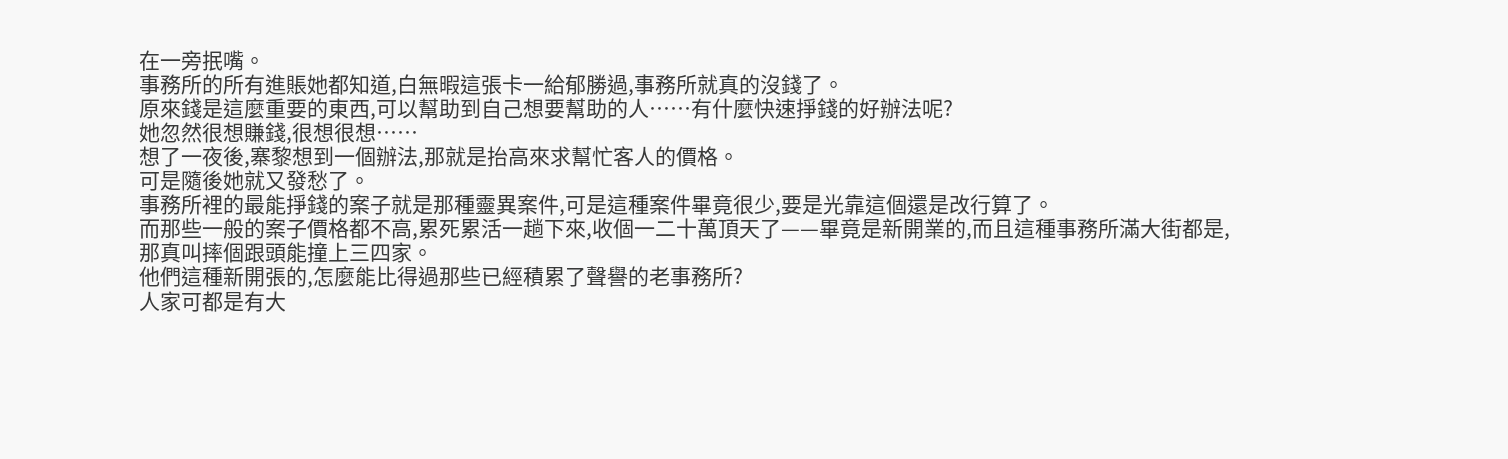在一旁抿嘴。
事務所的所有進賬她都知道,白無暇這張卡一給郁勝過,事務所就真的沒錢了。
原來錢是這麼重要的東西,可以幫助到自己想要幫助的人……有什麼快速掙錢的好辦法呢?
她忽然很想賺錢,很想很想……
想了一夜後,寨黎想到一個辦法,那就是抬高來求幫忙客人的價格。
可是隨後她就又發愁了。
事務所裡的最能掙錢的案子就是那種靈異案件,可是這種案件畢竟很少,要是光靠這個還是改行算了。
而那些一般的案子價格都不高,累死累活一趟下來,收個一二十萬頂天了——畢竟是新開業的,而且這種事務所滿大街都是,那真叫摔個跟頭能撞上三四家。
他們這種新開張的,怎麼能比得過那些已經積累了聲譽的老事務所?
人家可都是有大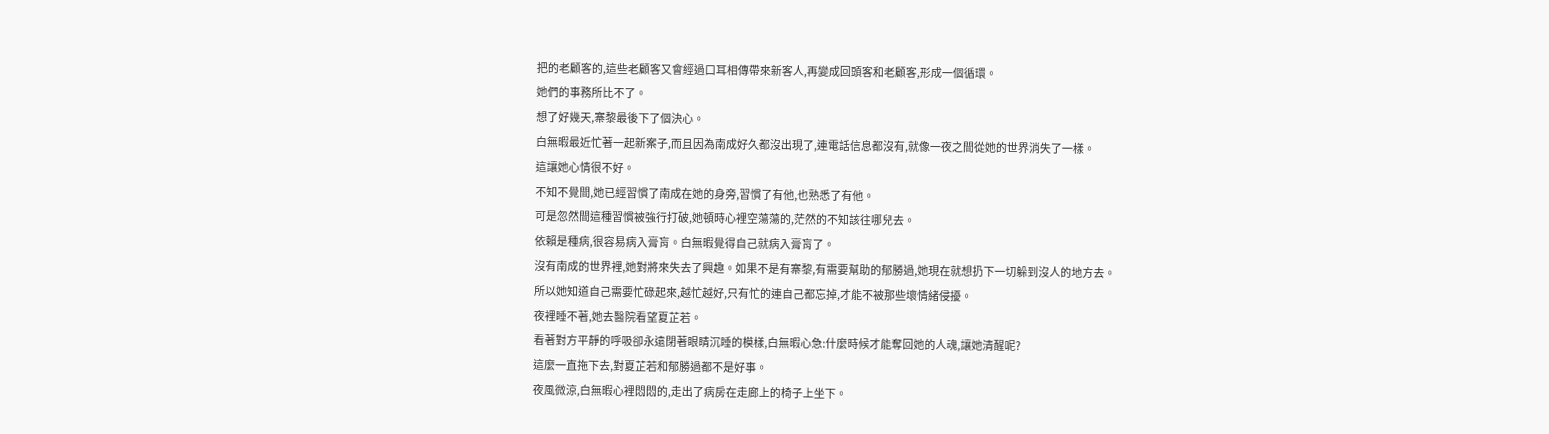把的老顧客的,這些老顧客又會經過口耳相傳帶來新客人,再變成回頭客和老顧客,形成一個循環。
她們的事務所比不了。
想了好幾天,寨黎最後下了個決心。
白無暇最近忙著一起新案子,而且因為南成好久都沒出現了,連電話信息都沒有,就像一夜之間從她的世界消失了一樣。
這讓她心情很不好。
不知不覺間,她已經習慣了南成在她的身旁,習慣了有他,也熟悉了有他。
可是忽然間這種習慣被強行打破,她頓時心裡空蕩蕩的,茫然的不知該往哪兒去。
依賴是種病,很容易病入膏肓。白無暇覺得自己就病入膏肓了。
沒有南成的世界裡,她對將來失去了興趣。如果不是有寨黎,有需要幫助的郁勝過,她現在就想扔下一切躲到沒人的地方去。
所以她知道自己需要忙碌起來,越忙越好,只有忙的連自己都忘掉,才能不被那些壞情緒侵擾。
夜裡睡不著,她去醫院看望夏芷若。
看著對方平靜的呼吸卻永遠閉著眼睛沉睡的模樣,白無暇心急:什麼時候才能奪回她的人魂,讓她清醒呢?
這麼一直拖下去,對夏芷若和郁勝過都不是好事。
夜風微涼,白無暇心裡悶悶的,走出了病房在走廊上的椅子上坐下。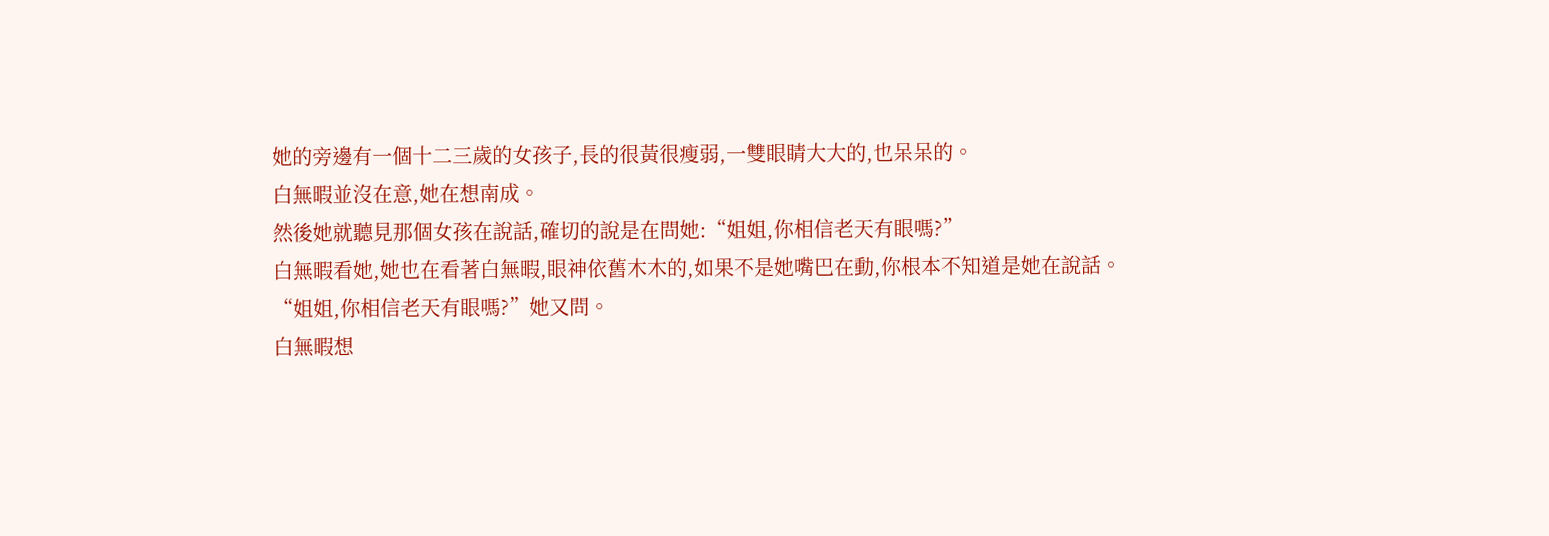她的旁邊有一個十二三歲的女孩子,長的很黃很瘦弱,一雙眼睛大大的,也呆呆的。
白無暇並沒在意,她在想南成。
然後她就聽見那個女孩在說話,確切的說是在問她:“姐姐,你相信老天有眼嗎?”
白無暇看她,她也在看著白無暇,眼神依舊木木的,如果不是她嘴巴在動,你根本不知道是她在說話。
“姐姐,你相信老天有眼嗎?”她又問。
白無暇想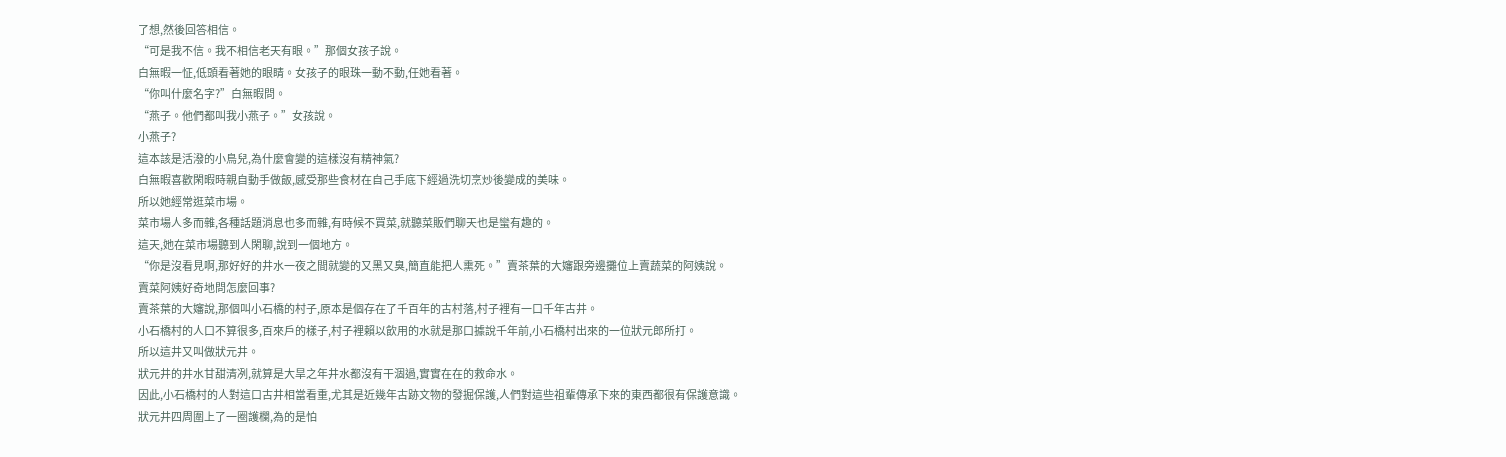了想,然後回答相信。
“可是我不信。我不相信老天有眼。”那個女孩子說。
白無暇一怔,低頭看著她的眼睛。女孩子的眼珠一動不動,任她看著。
“你叫什麼名字?”白無暇問。
“燕子。他們都叫我小燕子。”女孩說。
小燕子?
這本該是活潑的小鳥兒,為什麼會變的這樣沒有精神氣?
白無暇喜歡閑暇時親自動手做飯,感受那些食材在自己手底下經過洗切烹炒後變成的美味。
所以她經常逛菜市場。
菜市場人多而雜,各種話題消息也多而雜,有時候不買菜,就聽菜販們聊天也是蠻有趣的。
這天,她在菜市場聽到人閑聊,說到一個地方。
“你是沒看見啊,那好好的井水一夜之間就變的又黑又臭,簡直能把人熏死。”賣茶葉的大嬸跟旁邊攤位上賣蔬菜的阿姨說。
賣菜阿姨好奇地問怎麼回事?
賣茶葉的大嬸說,那個叫小石橋的村子,原本是個存在了千百年的古村落,村子裡有一口千年古井。
小石橋村的人口不算很多,百來戶的樣子,村子裡賴以飲用的水就是那口據說千年前,小石橋村出來的一位狀元郎所打。
所以這井又叫做狀元井。
狀元井的井水甘甜清冽,就算是大旱之年井水都沒有干涸過,實實在在的救命水。
因此,小石橋村的人對這口古井相當看重,尤其是近幾年古跡文物的發掘保護,人們對這些祖輩傳承下來的東西都很有保護意識。
狀元井四周圍上了一圈護欄,為的是怕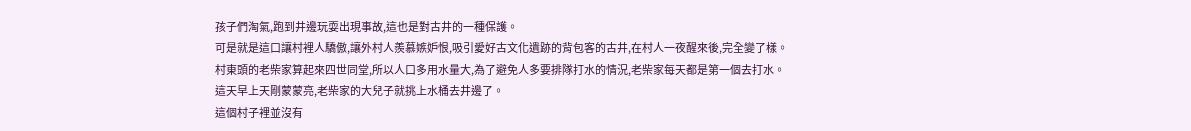孩子們淘氣,跑到井邊玩耍出現事故,這也是對古井的一種保護。
可是就是這口讓村裡人驕傲,讓外村人羨慕嫉妒恨,吸引愛好古文化遺跡的背包客的古井,在村人一夜醒來後,完全變了樣。
村東頭的老柴家算起來四世同堂,所以人口多用水量大,為了避免人多要排隊打水的情況,老柴家每天都是第一個去打水。
這天早上天剛蒙蒙亮,老柴家的大兒子就挑上水桶去井邊了。
這個村子裡並沒有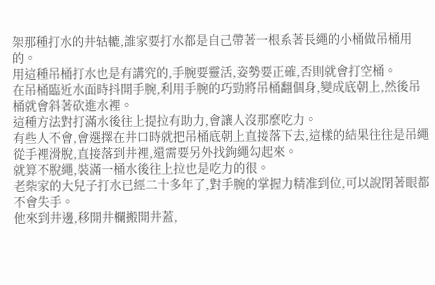架那種打水的井轱轆,誰家要打水都是自己帶著一根系著長繩的小桶做吊桶用的。
用這種吊桶打水也是有講究的,手腕要靈活,姿勢要正確,否則就會打空桶。
在吊桶臨近水面時抖開手腕,利用手腕的巧勁將吊桶翻個身,變成底朝上,然後吊桶就會斜著砍進水裡。
這種方法對打滿水後往上提拉有助力,會讓人沒那麼吃力。
有些人不會,會選擇在井口時就把吊桶底朝上直接落下去,這樣的結果往往是吊繩從手裡滑脫,直接落到井裡,還需要另外找鉤繩勾起來。
就算不脫繩,裝滿一桶水後往上拉也是吃力的很。
老柴家的大兒子打水已經二十多年了,對手腕的掌握力精准到位,可以說閉著眼都不會失手。
他來到井邊,移開井欄搬開井蓋,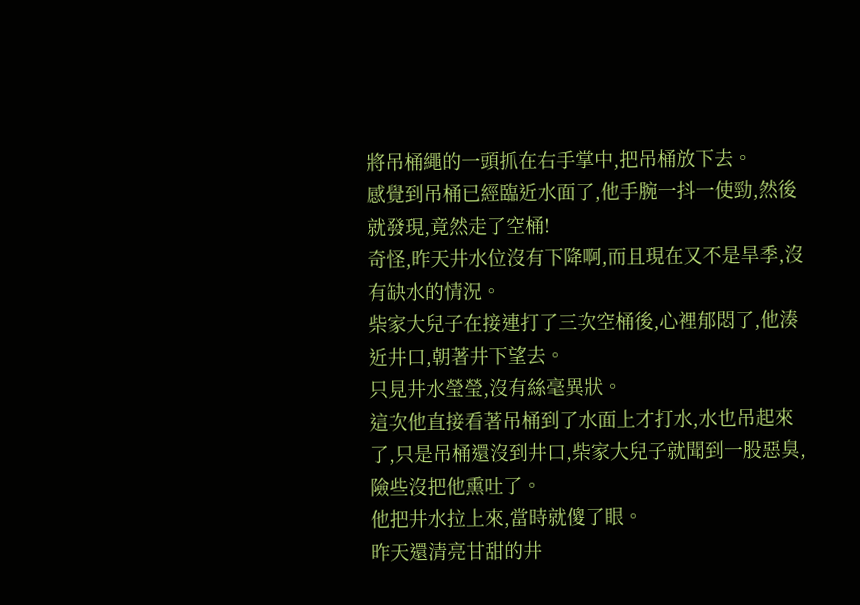將吊桶繩的一頭抓在右手掌中,把吊桶放下去。
感覺到吊桶已經臨近水面了,他手腕一抖一使勁,然後就發現,竟然走了空桶!
奇怪,昨天井水位沒有下降啊,而且現在又不是旱季,沒有缺水的情況。
柴家大兒子在接連打了三次空桶後,心裡郁悶了,他湊近井口,朝著井下望去。
只見井水瑩瑩,沒有絲毫異狀。
這次他直接看著吊桶到了水面上才打水,水也吊起來了,只是吊桶還沒到井口,柴家大兒子就聞到一股惡臭,險些沒把他熏吐了。
他把井水拉上來,當時就傻了眼。
昨天還清亮甘甜的井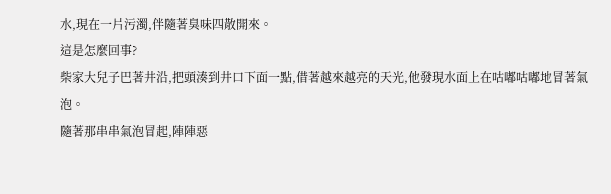水,現在一片污濁,伴隨著臭味四散開來。
這是怎麼回事?
柴家大兒子巴著井沿,把頭湊到井口下面一點,借著越來越亮的天光,他發現水面上在咕嘟咕嘟地冒著氣泡。
隨著那串串氣泡冒起,陣陣惡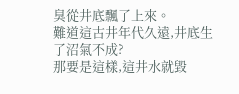臭從井底飄了上來。
難道這古井年代久遠,井底生了沼氣不成?
那要是這樣,這井水就毀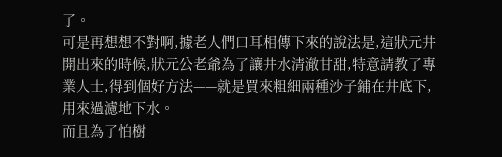了。
可是再想想不對啊,據老人們口耳相傳下來的說法是,這狀元井開出來的時候,狀元公老爺為了讓井水清澈甘甜,特意請教了專業人士,得到個好方法——就是買來粗細兩種沙子鋪在井底下,用來過濾地下水。
而且為了怕樹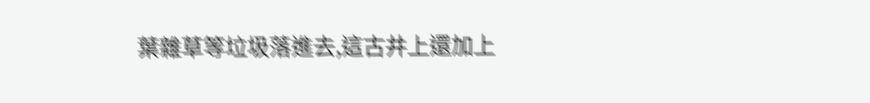葉雜草等垃圾落進去,這古井上還加上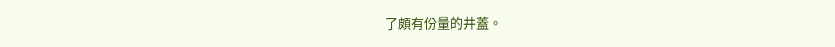了頗有份量的井蓋。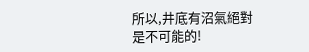所以,井底有沼氣絕對是不可能的!